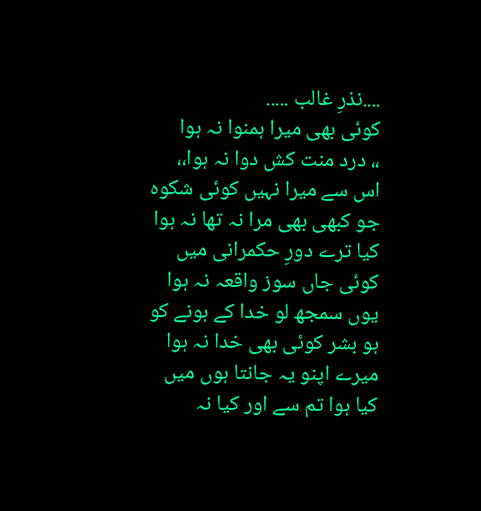....نذرِ غالب .....
کوئی بھی میرا ہمنوا نہ ہوا
،، درد منت کش دوا نہ ہوا،،
اس سے میرا نہیں کوئی شکوہ
جو کبھی بھی مرا نہ تها نہ ہوا
کیا ترے دورِ حکمرانی میں
کوئی جاں سوز واقعہ نہ ہوا
یوں سمجھ لو خدا کے ہونے کو
ہو بشر کوئی بھی خدا نہ ہوا
میرے اپنو یہ جانتا ہوں میں
کیا ہوا تم سے اور کیا نہ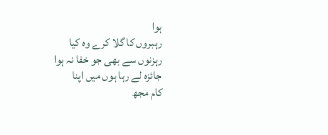ہوا
رہبروں کا گلا کرے وہ کیا
رہزنوں سے بهی جو خفا نہ ہوا
جائزہ لے رہا ہوں میں اپنا
کام مجھ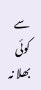سے کوئی بھلا نہ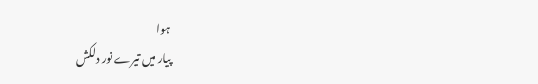ہوا
پیار میں تیرے نور دلکش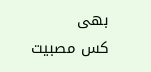بهی
کس مصبیت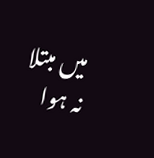میں مبتلا نہ ہوا